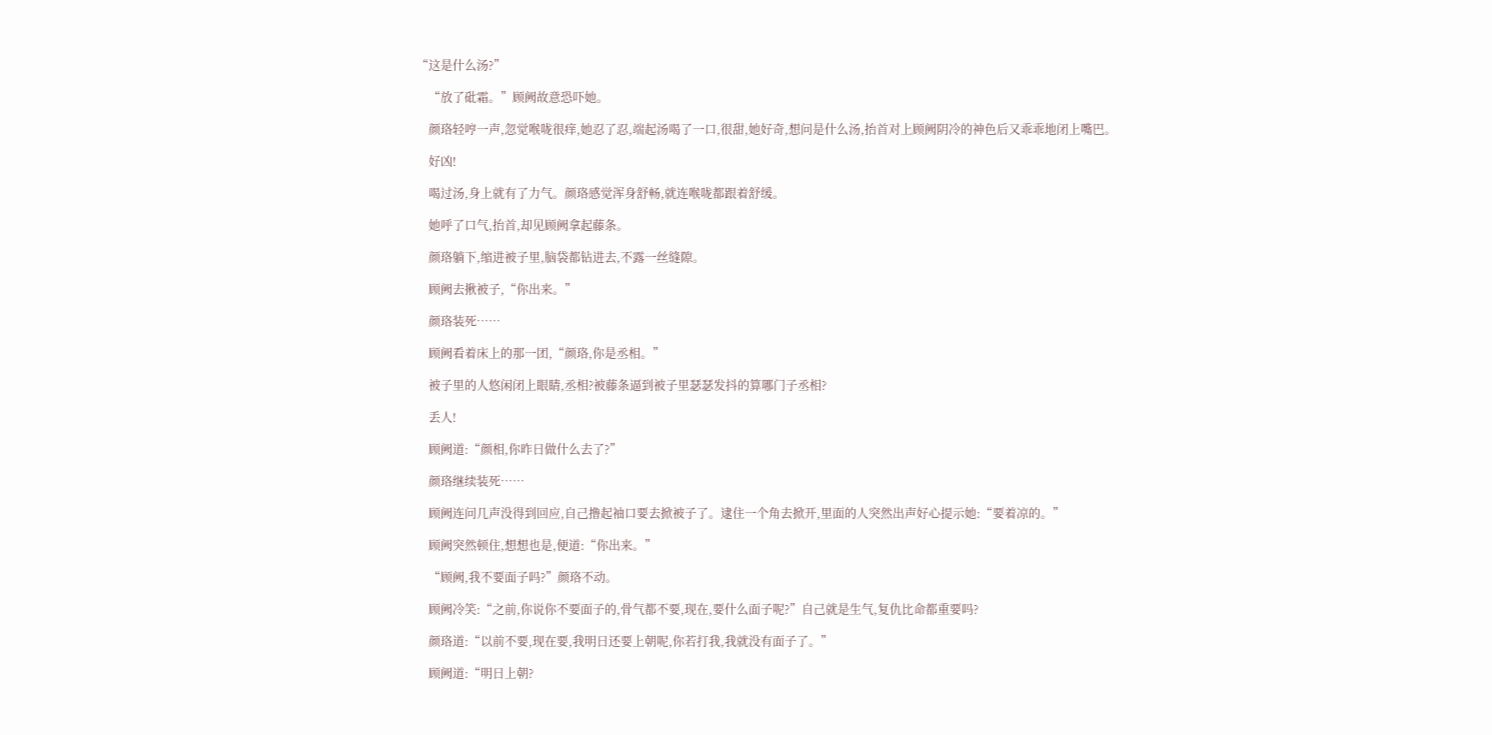“这是什么汤?”

    “放了砒霜。”顾阙故意恐吓她。

    颜珞轻哼一声,忽觉喉咙很痒,她忍了忍,端起汤喝了一口,很甜,她好奇,想问是什么汤,抬首对上顾阙阴冷的神色后又乖乖地闭上嘴巴。

    好凶!

    喝过汤,身上就有了力气。颜珞感觉浑身舒畅,就连喉咙都跟着舒缓。

    她呼了口气,抬首,却见顾阙拿起藤条。

    颜珞躺下,缩进被子里,脑袋都钻进去,不露一丝缝隙。

    顾阙去揪被子,“你出来。”

    颜珞装死……

    顾阙看着床上的那一团,“颜珞,你是丞相。”

    被子里的人悠闲闭上眼睛,丞相?被藤条逼到被子里瑟瑟发抖的算哪门子丞相?

    丢人!

    顾阙道:“颜相,你昨日做什么去了?”

    颜珞继续装死……

    顾阙连问几声没得到回应,自己撸起袖口要去掀被子了。逮住一个角去掀开,里面的人突然出声好心提示她:“要着凉的。”

    顾阙突然顿住,想想也是,便道:“你出来。”

    “顾阙,我不要面子吗?”颜珞不动。

    顾阙冷笑:“之前,你说你不要面子的,骨气都不要,现在,要什么面子呢?”自己就是生气,复仇比命都重要吗?

    颜珞道:“以前不要,现在要,我明日还要上朝呢,你若打我,我就没有面子了。”

    顾阙道:“明日上朝?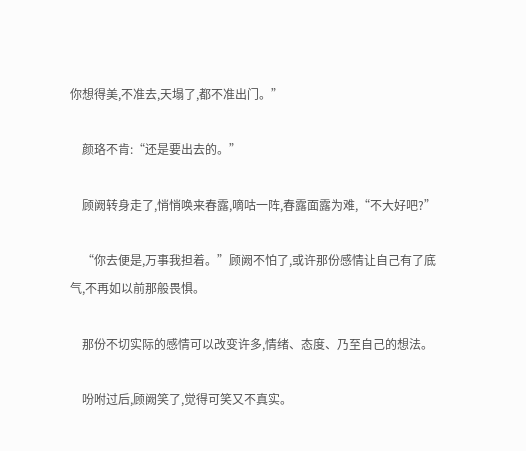你想得美,不准去,天塌了,都不准出门。”

    颜珞不肯:“还是要出去的。”

    顾阙转身走了,悄悄唤来春露,嘀咕一阵,春露面露为难,“不大好吧?”

    “你去便是,万事我担着。”顾阙不怕了,或许那份感情让自己有了底气,不再如以前那般畏惧。

    那份不切实际的感情可以改变许多,情绪、态度、乃至自己的想法。

    吩咐过后,顾阙笑了,觉得可笑又不真实。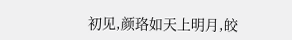初见,颜珞如天上明月,皎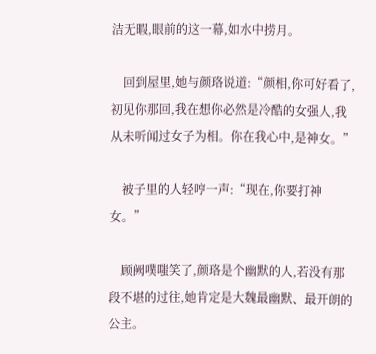洁无暇,眼前的这一幕,如水中捞月。

    回到屋里,她与颜珞说道:“颜相,你可好看了,初见你那回,我在想你必然是冷酷的女强人,我从未听闻过女子为相。你在我心中,是神女。”

    被子里的人轻哼一声:“现在,你要打神女。”

    顾阙噗嗤笑了,颜珞是个幽默的人,若没有那段不堪的过往,她肯定是大魏最幽默、最开朗的公主。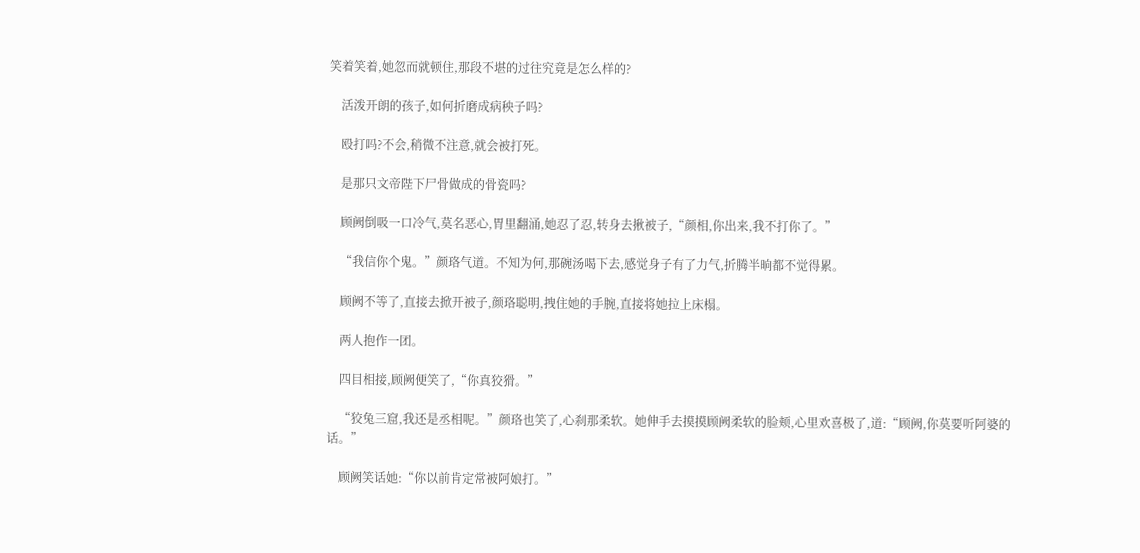笑着笑着,她忽而就顿住,那段不堪的过往究竟是怎么样的?

    活泼开朗的孩子,如何折磨成病秧子吗?

    殴打吗?不会,稍微不注意,就会被打死。

    是那只文帝陛下尸骨做成的骨瓷吗?

    顾阙倒吸一口冷气,莫名恶心,胃里翻涌,她忍了忍,转身去揪被子,“颜相,你出来,我不打你了。”

    “我信你个鬼。”颜珞气道。不知为何,那碗汤喝下去,感觉身子有了力气,折腾半晌都不觉得累。

    顾阙不等了,直接去掀开被子,颜珞聪明,拽住她的手腕,直接将她拉上床榻。

    两人抱作一团。

    四目相接,顾阙便笑了,“你真狡猾。”

    “狡兔三窟,我还是丞相呢。”颜珞也笑了,心刹那柔软。她伸手去摸摸顾阙柔软的脸颊,心里欢喜极了,道:“顾阙,你莫要听阿婆的话。”

    顾阙笑话她:“你以前肯定常被阿娘打。”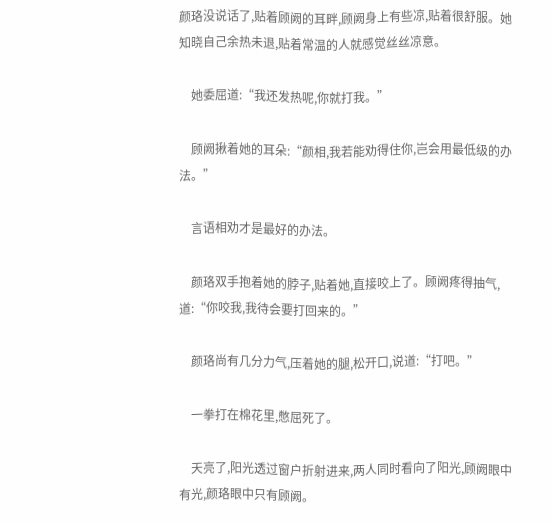颜珞没说话了,贴着顾阙的耳畔,顾阙身上有些凉,贴着很舒服。她知晓自己余热未退,贴着常温的人就感觉丝丝凉意。

    她委屈道:“我还发热呢,你就打我。”

    顾阙揪着她的耳朵:“颜相,我若能劝得住你,岂会用最低级的办法。”

    言语相劝才是最好的办法。

    颜珞双手抱着她的脖子,贴着她,直接咬上了。顾阙疼得抽气,道:“你咬我,我待会要打回来的。”

    颜珞尚有几分力气,压着她的腿,松开口,说道:“打吧。”

    一拳打在棉花里,憋屈死了。

    天亮了,阳光透过窗户折射进来,两人同时看向了阳光,顾阙眼中有光,颜珞眼中只有顾阙。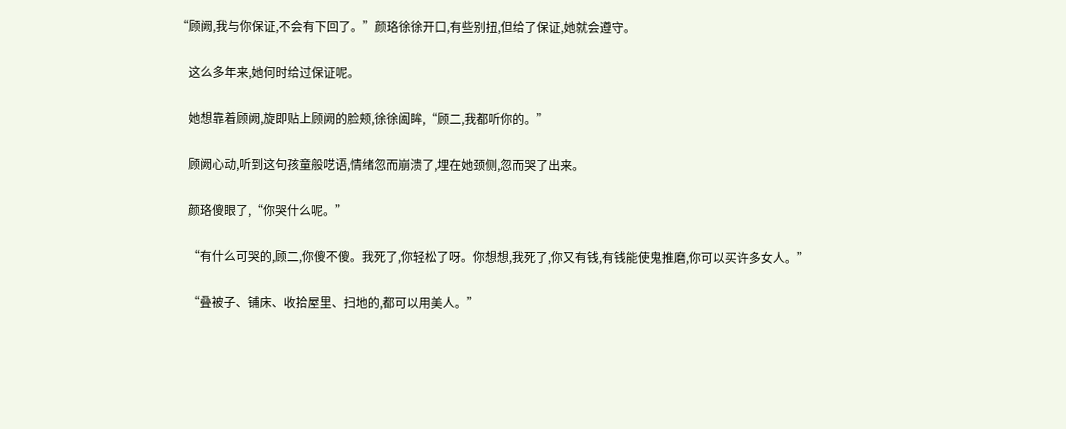“顾阙,我与你保证,不会有下回了。”颜珞徐徐开口,有些别扭,但给了保证,她就会遵守。

    这么多年来,她何时给过保证呢。

    她想靠着顾阙,旋即贴上顾阙的脸颊,徐徐阖眸,“顾二,我都听你的。”

    顾阙心动,听到这句孩童般呓语,情绪忽而崩溃了,埋在她颈侧,忽而哭了出来。

    颜珞傻眼了,“你哭什么呢。”

    “有什么可哭的,顾二,你傻不傻。我死了,你轻松了呀。你想想,我死了,你又有钱,有钱能使鬼推磨,你可以买许多女人。”

    “叠被子、铺床、收拾屋里、扫地的,都可以用美人。”